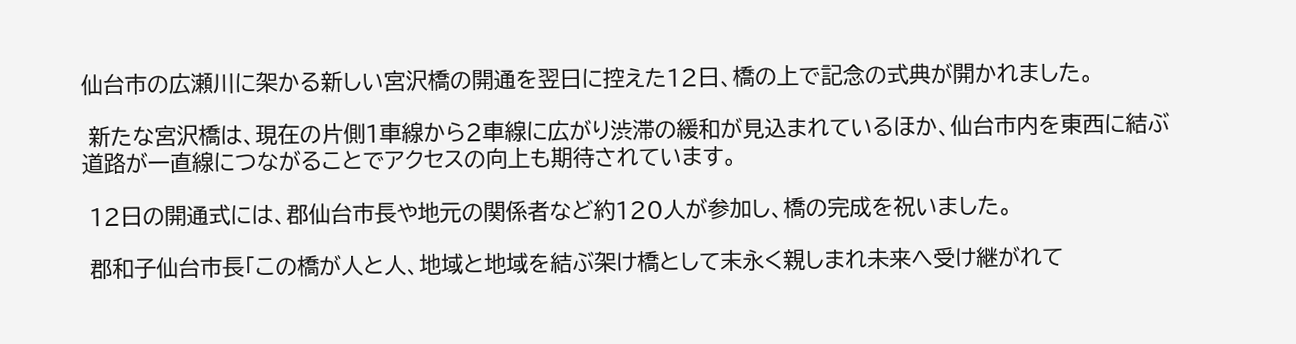仙台市の広瀬川に架かる新しい宮沢橋の開通を翌日に控えた12日、橋の上で記念の式典が開かれました。

 新たな宮沢橋は、現在の片側1車線から2車線に広がり渋滞の緩和が見込まれているほか、仙台市内を東西に結ぶ道路が一直線につながることでアクセスの向上も期待されています。

 12日の開通式には、郡仙台市長や地元の関係者など約120人が参加し、橋の完成を祝いました。

 郡和子仙台市長「この橋が人と人、地域と地域を結ぶ架け橋として末永く親しまれ未来へ受け継がれて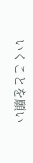いくことを願い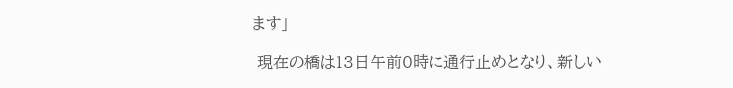ます」

 現在の橋は13日午前0時に通行止めとなり、新しい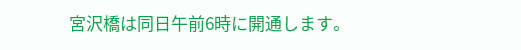宮沢橋は同日午前6時に開通します。